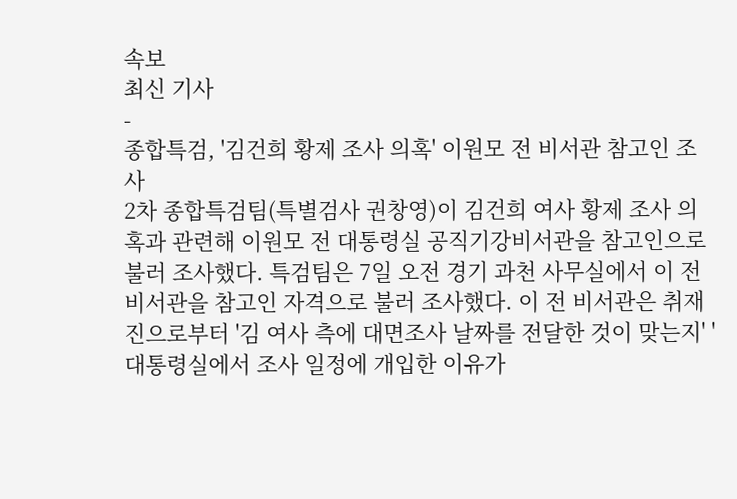속보
최신 기사
-
종합특검, '김건희 황제 조사 의혹' 이원모 전 비서관 참고인 조사
2차 종합특검팀(특별검사 권창영)이 김건희 여사 황제 조사 의혹과 관련해 이원모 전 대통령실 공직기강비서관을 참고인으로 불러 조사했다. 특검팀은 7일 오전 경기 과천 사무실에서 이 전 비서관을 참고인 자격으로 불러 조사했다. 이 전 비서관은 취재진으로부터 '김 여사 측에 대면조사 날짜를 전달한 것이 맞는지' '대통령실에서 조사 일정에 개입한 이유가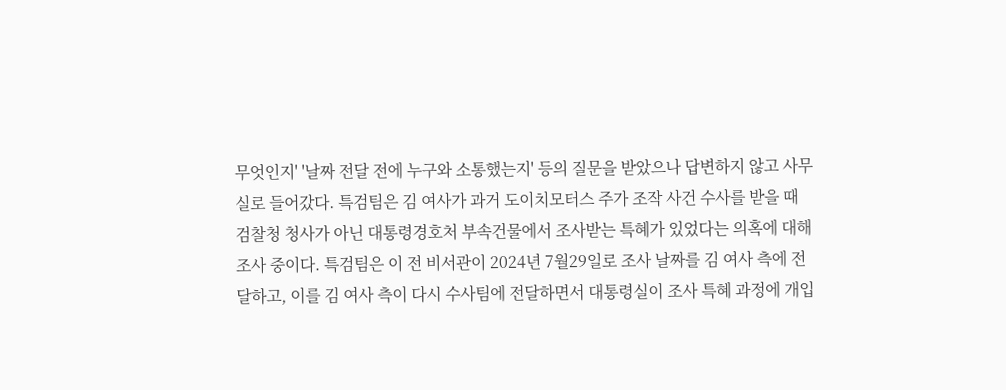무엇인지' '날짜 전달 전에 누구와 소통했는지' 등의 질문을 받았으나 답변하지 않고 사무실로 들어갔다. 특검팀은 김 여사가 과거 도이치모터스 주가 조작 사건 수사를 받을 때 검찰청 청사가 아닌 대통령경호처 부속건물에서 조사받는 특혜가 있었다는 의혹에 대해 조사 중이다. 특검팀은 이 전 비서관이 2024년 7월29일로 조사 날짜를 김 여사 측에 전달하고, 이를 김 여사 측이 다시 수사팀에 전달하면서 대통령실이 조사 특혜 과정에 개입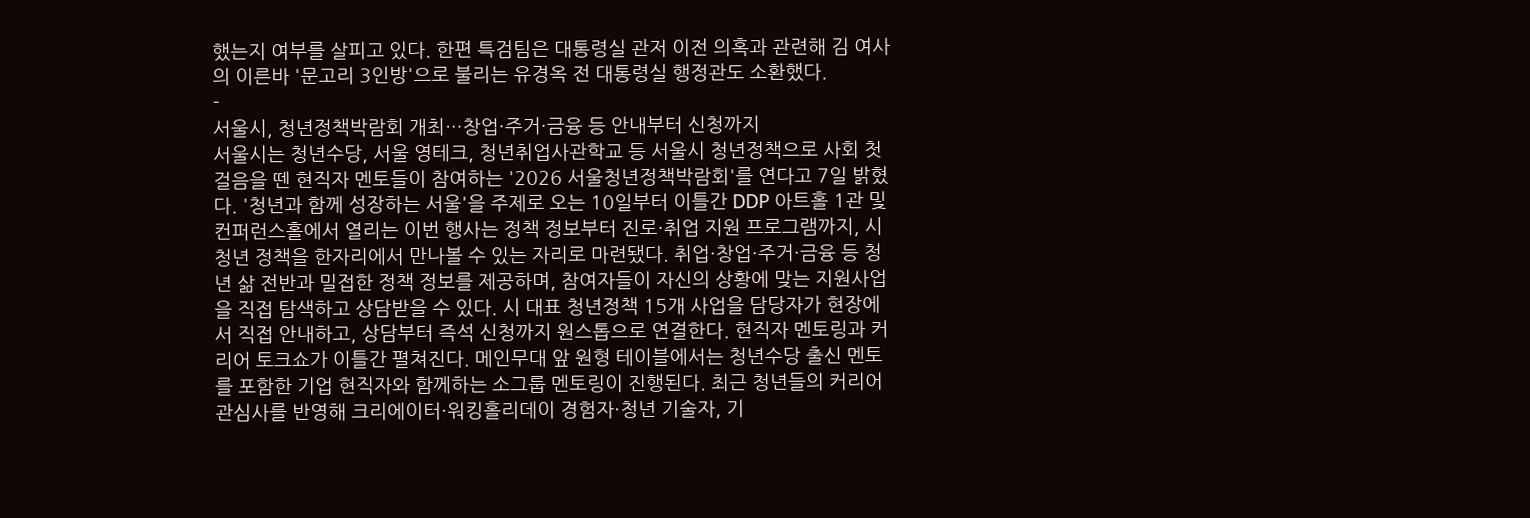했는지 여부를 살피고 있다. 한편 특검팀은 대통령실 관저 이전 의혹과 관련해 김 여사의 이른바 '문고리 3인방'으로 불리는 유경옥 전 대통령실 행정관도 소환했다.
-
서울시, 청년정책박람회 개최…창업·주거·금융 등 안내부터 신청까지
서울시는 청년수당, 서울 영테크, 청년취업사관학교 등 서울시 청년정책으로 사회 첫걸음을 뗀 현직자 멘토들이 참여하는 '2026 서울청년정책박람회'를 연다고 7일 밝혔다. '청년과 함께 성장하는 서울'을 주제로 오는 10일부터 이틀간 DDP 아트홀 1관 및 컨퍼런스홀에서 열리는 이번 행사는 정책 정보부터 진로·취업 지원 프로그램까지, 시 청년 정책을 한자리에서 만나볼 수 있는 자리로 마련됐다. 취업·창업·주거·금융 등 청년 삶 전반과 밀접한 정책 정보를 제공하며, 참여자들이 자신의 상황에 맞는 지원사업을 직접 탐색하고 상담받을 수 있다. 시 대표 청년정책 15개 사업을 담당자가 현장에서 직접 안내하고, 상담부터 즉석 신청까지 원스톱으로 연결한다. 현직자 멘토링과 커리어 토크쇼가 이틀간 펼쳐진다. 메인무대 앞 원형 테이블에서는 청년수당 출신 멘토를 포함한 기업 현직자와 함께하는 소그룹 멘토링이 진행된다. 최근 청년들의 커리어 관심사를 반영해 크리에이터·워킹홀리데이 경험자·청년 기술자, 기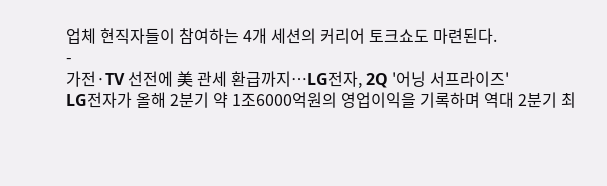업체 현직자들이 참여하는 4개 세션의 커리어 토크쇼도 마련된다.
-
가전·TV 선전에 美 관세 환급까지…LG전자, 2Q '어닝 서프라이즈'
LG전자가 올해 2분기 약 1조6000억원의 영업이익을 기록하며 역대 2분기 최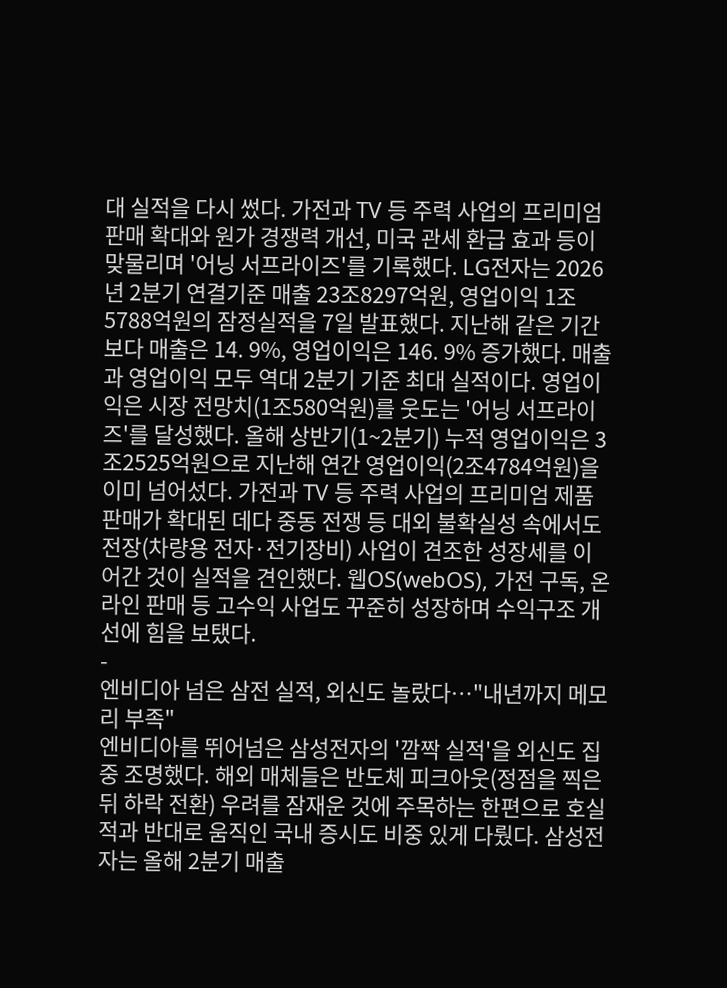대 실적을 다시 썼다. 가전과 TV 등 주력 사업의 프리미엄 판매 확대와 원가 경쟁력 개선, 미국 관세 환급 효과 등이 맞물리며 '어닝 서프라이즈'를 기록했다. LG전자는 2026년 2분기 연결기준 매출 23조8297억원, 영업이익 1조5788억원의 잠정실적을 7일 발표했다. 지난해 같은 기간보다 매출은 14. 9%, 영업이익은 146. 9% 증가했다. 매출과 영업이익 모두 역대 2분기 기준 최대 실적이다. 영업이익은 시장 전망치(1조580억원)를 웃도는 '어닝 서프라이즈'를 달성했다. 올해 상반기(1~2분기) 누적 영업이익은 3조2525억원으로 지난해 연간 영업이익(2조4784억원)을 이미 넘어섰다. 가전과 TV 등 주력 사업의 프리미엄 제품 판매가 확대된 데다 중동 전쟁 등 대외 불확실성 속에서도 전장(차량용 전자·전기장비) 사업이 견조한 성장세를 이어간 것이 실적을 견인했다. 웹OS(webOS), 가전 구독, 온라인 판매 등 고수익 사업도 꾸준히 성장하며 수익구조 개선에 힘을 보탰다.
-
엔비디아 넘은 삼전 실적, 외신도 놀랐다…"내년까지 메모리 부족"
엔비디아를 뛰어넘은 삼성전자의 '깜짝 실적'을 외신도 집중 조명했다. 해외 매체들은 반도체 피크아웃(정점을 찍은 뒤 하락 전환) 우려를 잠재운 것에 주목하는 한편으로 호실적과 반대로 움직인 국내 증시도 비중 있게 다뤘다. 삼성전자는 올해 2분기 매출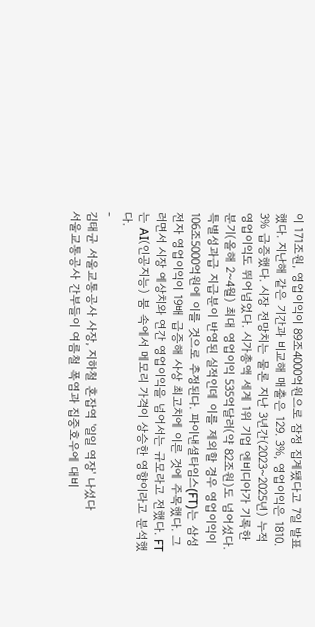이 171조원, 영업이익이 89조4000억원으로 잠정 집계됐다고 7일 발표했다. 지난해 같은 기간과 비교해 매출은 129. 3%, 영업이익은 1810. 3% 급증했다. 시장 전망치는 물론 지난 3년간(2023~2025년) 누적 영업이익도 뛰어넘었다. 시가총액 세계 1위 기업 엔비디아가 기록한 분기(올해 2~4월) 최대 영업이익 535억달러(약 82조원)도 넘어섰다. 특별성과급 지급분이 반영된 실적인데 이를 제외할 경우 영업이익이 106조5000억원에 이를 것으로 추정된다. 파이낸셜타임스(FT)는 삼성전자 영업이익이 19배 급증해 사상 최고치에 이른 것에 주목했다. 그러면서 시장 예상치와 연간 영업이익을 넘어서는 규모라고 전했다. FT는 AI(인공지능) 붐 속에서 메모리 가격이 상승한 영향이라고 분석했다.
-
김태균 서울교통공사 사장, 지하철 혼잡역 '일일 역장' 나섰다
서울교통공사 간부들이 여름철 폭염과 집중호우에 대비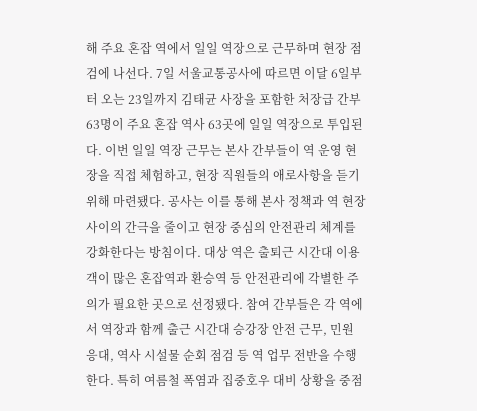해 주요 혼잡 역에서 일일 역장으로 근무하며 현장 점검에 나선다. 7일 서울교통공사에 따르면 이달 6일부터 오는 23일까지 김태균 사장을 포함한 처장급 간부 63명이 주요 혼잡 역사 63곳에 일일 역장으로 투입된다. 이번 일일 역장 근무는 본사 간부들이 역 운영 현장을 직접 체험하고, 현장 직원들의 애로사항을 듣기 위해 마련됐다. 공사는 이를 통해 본사 정책과 역 현장 사이의 간극을 줄이고 현장 중심의 안전관리 체계를 강화한다는 방침이다. 대상 역은 출퇴근 시간대 이용객이 많은 혼잡역과 환승역 등 안전관리에 각별한 주의가 필요한 곳으로 선정됐다. 참여 간부들은 각 역에서 역장과 함께 출근 시간대 승강장 안전 근무, 민원 응대, 역사 시설물 순회 점검 등 역 업무 전반을 수행한다. 특히 여름철 폭염과 집중호우 대비 상황을 중점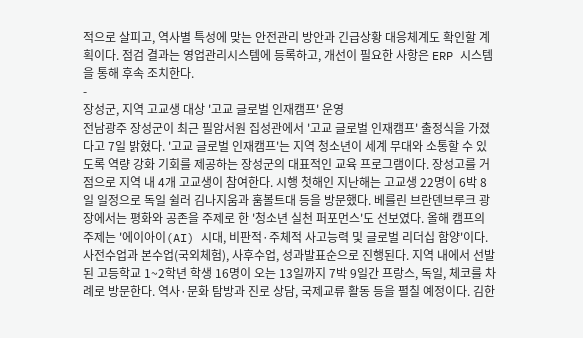적으로 살피고, 역사별 특성에 맞는 안전관리 방안과 긴급상황 대응체계도 확인할 계획이다. 점검 결과는 영업관리시스템에 등록하고, 개선이 필요한 사항은 ERP 시스템을 통해 후속 조치한다.
-
장성군, 지역 고교생 대상 '고교 글로벌 인재캠프' 운영
전남광주 장성군이 최근 필암서원 집성관에서 '고교 글로벌 인재캠프' 출정식을 가졌다고 7일 밝혔다. '고교 글로벌 인재캠프'는 지역 청소년이 세계 무대와 소통할 수 있도록 역량 강화 기회를 제공하는 장성군의 대표적인 교육 프로그램이다. 장성고를 거점으로 지역 내 4개 고교생이 참여한다. 시행 첫해인 지난해는 고교생 22명이 6박 8일 일정으로 독일 쉴러 김나지움과 훔볼트대 등을 방문했다. 베를린 브란덴브루크 광장에서는 평화와 공존을 주제로 한 '청소년 실천 퍼포먼스'도 선보였다. 올해 캠프의 주제는 '에이아이(AI) 시대, 비판적·주체적 사고능력 및 글로벌 리더십 함양'이다. 사전수업과 본수업(국외체험), 사후수업, 성과발표순으로 진행된다. 지역 내에서 선발된 고등학교 1~2학년 학생 16명이 오는 13일까지 7박 9일간 프랑스, 독일, 체코를 차례로 방문한다. 역사·문화 탐방과 진로 상담, 국제교류 활동 등을 펼칠 예정이다. 김한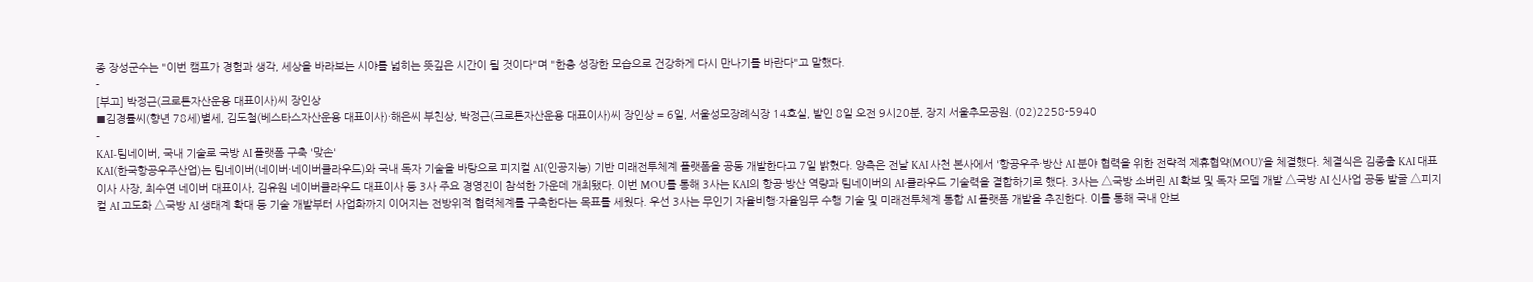종 장성군수는 "이번 캠프가 경험과 생각, 세상을 바라보는 시야를 넓히는 뜻깊은 시간이 될 것이다"며 "한층 성장한 모습으로 건강하게 다시 만나기를 바란다"고 말했다.
-
[부고] 박정근(크로톤자산운용 대표이사)씨 장인상
■김경률씨(향년 78세)별세, 김도철(베스타스자산운용 대표이사)·해은씨 부친상, 박정근(크로톤자산운용 대표이사)씨 장인상 = 6일, 서울성모장례식장 14호실, 발인 8일 오전 9시20분, 장지 서울추모공원. (02)2258-5940
-
KAI-팀네이버, 국내 기술로 국방 AI 플랫폼 구축 '맞손'
KAI(한국항공우주산업)는 팀네이버(네이버·네이버클라우드)와 국내 독자 기술을 바탕으로 피지컬 AI(인공지능) 기반 미래전투체계 플랫폼을 공동 개발한다고 7일 밝혔다. 양측은 전날 KAI 사천 본사에서 '항공우주·방산 AI 분야 협력을 위한 전략적 제휴협약(MOU)'을 체결했다. 체결식은 김종출 KAI 대표이사 사장, 최수연 네이버 대표이사, 김유원 네이버클라우드 대표이사 등 3사 주요 경영진이 참석한 가운데 개최됐다. 이번 MOU를 통해 3사는 KAI의 항공·방산 역량과 팀네이버의 AI·클라우드 기술력을 결합하기로 했다. 3사는 △국방 소버린 AI 확보 및 독자 모델 개발 △국방 AI 신사업 공동 발굴 △피지컬 AI 고도화 △국방 AI 생태계 확대 등 기술 개발부터 사업화까지 이어지는 전방위적 협력체계를 구축한다는 목표를 세웠다. 우선 3사는 무인기 자율비행·자율임무 수행 기술 및 미래전투체계 통합 AI 플랫폼 개발을 추진한다. 이를 통해 국내 안보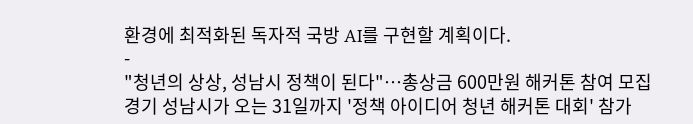환경에 최적화된 독자적 국방 AI를 구현할 계획이다.
-
"청년의 상상, 성남시 정책이 된다"…총상금 600만원 해커톤 참여 모집
경기 성남시가 오는 31일까지 '정책 아이디어 청년 해커톤 대회' 참가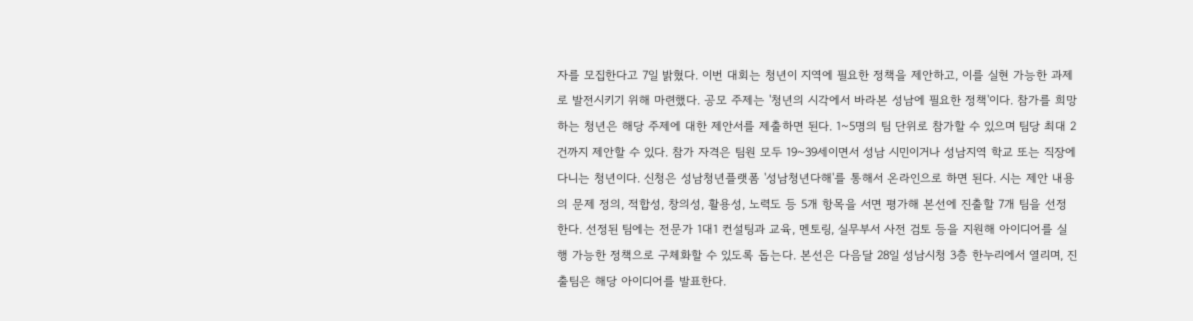자를 모집한다고 7일 밝혔다. 이번 대회는 청년이 지역에 필요한 정책을 제안하고, 이를 실현 가능한 과제로 발전시키기 위해 마련했다. 공모 주제는 '청년의 시각에서 바라본 성남에 필요한 정책'이다. 참가를 희망하는 청년은 해당 주제에 대한 제안서를 제출하면 된다. 1~5명의 팀 단위로 참가할 수 있으며 팀당 최대 2건까지 제안할 수 있다. 참가 자격은 팀원 모두 19~39세이면서 성남 시민이거나 성남지역 학교 또는 직장에 다니는 청년이다. 신청은 성남청년플랫폼 '성남청년다해'를 통해서 온라인으로 하면 된다. 시는 제안 내용의 문제 정의, 적합성, 창의성, 활용성, 노력도 등 5개 항목을 서면 평가해 본선에 진출할 7개 팀을 선정한다. 선정된 팀에는 전문가 1대1 컨설팅과 교육, 멘토링, 실무부서 사전 검토 등을 지원해 아이디어를 실행 가능한 정책으로 구체화할 수 있도록 돕는다. 본선은 다음달 28일 성남시청 3층 한누리에서 열리며, 진출팀은 해당 아이디어를 발표한다.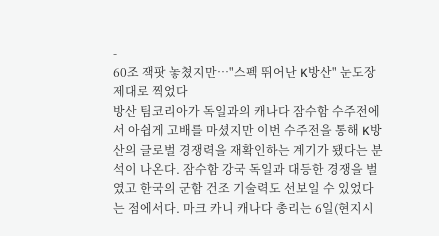-
60조 잭팟 놓쳤지만…"스펙 뛰어난 K방산" 눈도장 제대로 찍었다
방산 팀코리아가 독일과의 캐나다 잠수함 수주전에서 아쉽게 고배를 마셨지만 이번 수주전을 통해 K방산의 글로벌 경쟁력을 재확인하는 계기가 됐다는 분석이 나온다. 잠수함 강국 독일과 대등한 경쟁을 벌였고 한국의 군함 건조 기술력도 선보일 수 있었다는 점에서다. 마크 카니 캐나다 총리는 6일(현지시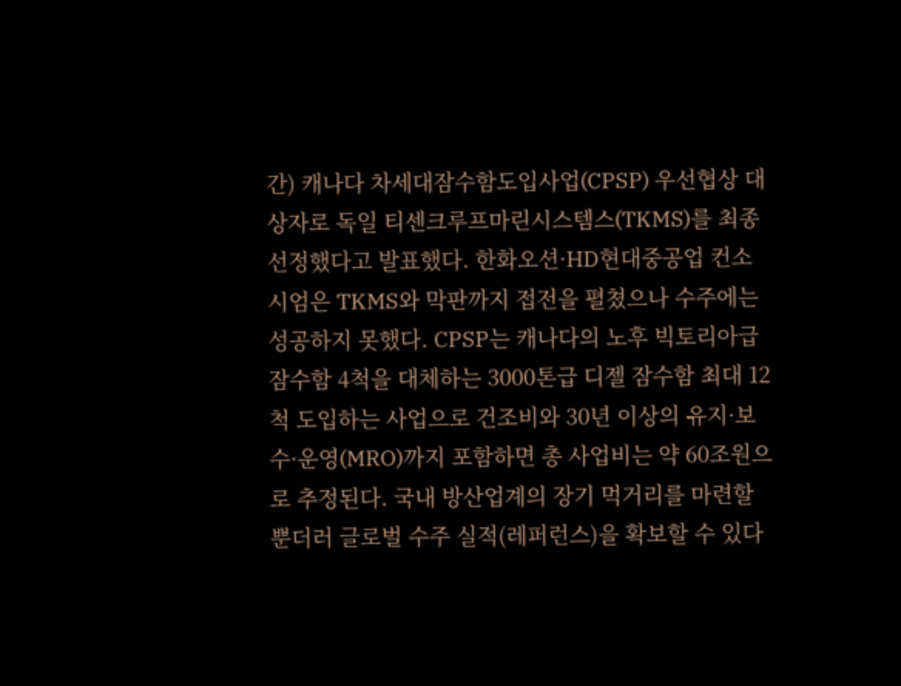간) 캐나다 차세대잠수함도입사업(CPSP) 우선협상 대상자로 독일 티센크루프마린시스템스(TKMS)를 최종 선정했다고 발표했다. 한화오션·HD현대중공업 컨소시엄은 TKMS와 막판까지 접전을 펼쳤으나 수주에는 성공하지 못했다. CPSP는 캐나다의 노후 빅토리아급 잠수함 4척을 대체하는 3000톤급 디젤 잠수함 최대 12척 도입하는 사업으로 건조비와 30년 이상의 유지·보수·운영(MRO)까지 포함하면 총 사업비는 약 60조원으로 추정된다. 국내 방산업계의 장기 먹거리를 마련할 뿐더러 글로벌 수주 실적(레퍼런스)을 확보할 수 있다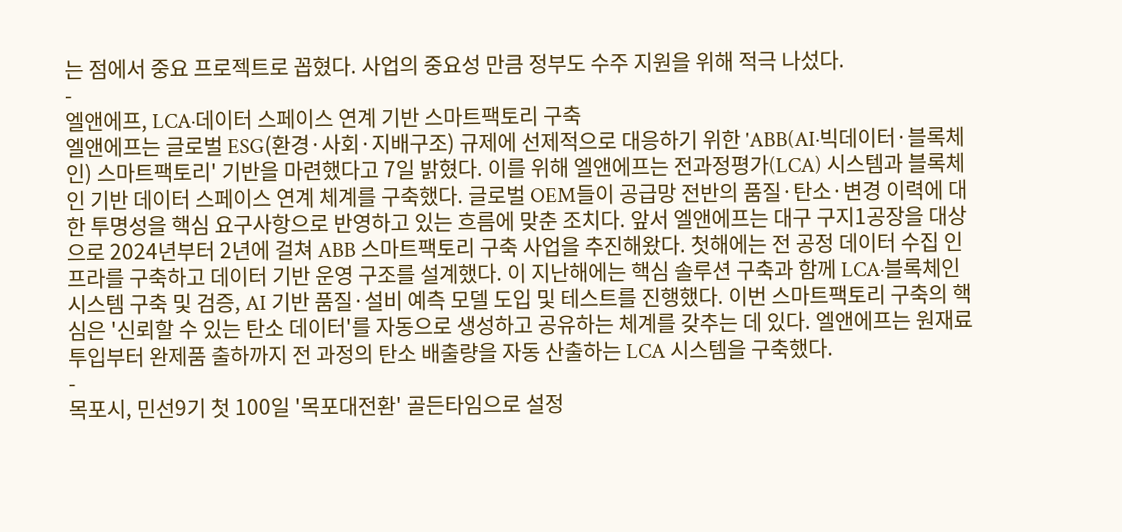는 점에서 중요 프로젝트로 꼽혔다. 사업의 중요성 만큼 정부도 수주 지원을 위해 적극 나섰다.
-
엘앤에프, LCA·데이터 스페이스 연계 기반 스마트팩토리 구축
엘앤에프는 글로벌 ESG(환경·사회·지배구조) 규제에 선제적으로 대응하기 위한 'ABB(AI·빅데이터·블록체인) 스마트팩토리' 기반을 마련했다고 7일 밝혔다. 이를 위해 엘앤에프는 전과정평가(LCA) 시스템과 블록체인 기반 데이터 스페이스 연계 체계를 구축했다. 글로벌 OEM들이 공급망 전반의 품질·탄소·변경 이력에 대한 투명성을 핵심 요구사항으로 반영하고 있는 흐름에 맞춘 조치다. 앞서 엘앤에프는 대구 구지1공장을 대상으로 2024년부터 2년에 걸쳐 ABB 스마트팩토리 구축 사업을 추진해왔다. 첫해에는 전 공정 데이터 수집 인프라를 구축하고 데이터 기반 운영 구조를 설계했다. 이 지난해에는 핵심 솔루션 구축과 함께 LCA·블록체인 시스템 구축 및 검증, AI 기반 품질·설비 예측 모델 도입 및 테스트를 진행했다. 이번 스마트팩토리 구축의 핵심은 '신뢰할 수 있는 탄소 데이터'를 자동으로 생성하고 공유하는 체계를 갖추는 데 있다. 엘앤에프는 원재료 투입부터 완제품 출하까지 전 과정의 탄소 배출량을 자동 산출하는 LCA 시스템을 구축했다.
-
목포시, 민선9기 첫 100일 '목포대전환' 골든타임으로 설정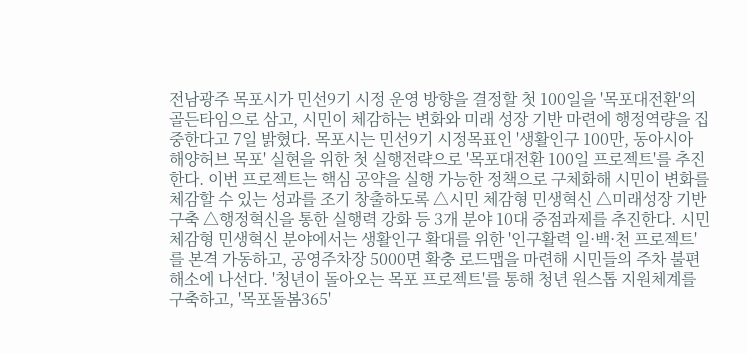전남광주 목포시가 민선9기 시정 운영 방향을 결정할 첫 100일을 '목포대전환'의 골든타임으로 삼고, 시민이 체감하는 변화와 미래 성장 기반 마련에 행정역량을 집중한다고 7일 밝혔다. 목포시는 민선9기 시정목표인 '생활인구 100만, 동아시아 해양허브 목포' 실현을 위한 첫 실행전략으로 '목포대전환 100일 프로젝트'를 추진한다. 이번 프로젝트는 핵심 공약을 실행 가능한 정책으로 구체화해 시민이 변화를 체감할 수 있는 성과를 조기 창출하도록 △시민 체감형 민생혁신 △미래성장 기반 구축 △행정혁신을 통한 실행력 강화 등 3개 분야 10대 중점과제를 추진한다. 시민 체감형 민생혁신 분야에서는 생활인구 확대를 위한 '인구활력 일·백·천 프로젝트'를 본격 가동하고, 공영주차장 5000면 확충 로드맵을 마련해 시민들의 주차 불편 해소에 나선다. '청년이 돌아오는 목포 프로젝트'를 통해 청년 원스톱 지원체계를 구축하고, '목포돌봄365'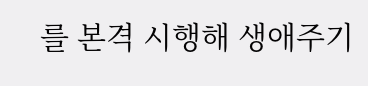를 본격 시행해 생애주기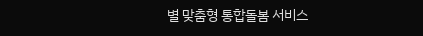별 맞춤형 통합돌봄 서비스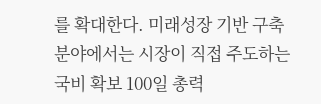를 확대한다. 미래성장 기반 구축 분야에서는 시장이 직접 주도하는 국비 확보 100일 총력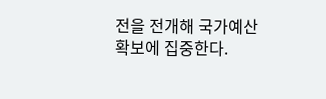전을 전개해 국가예산 확보에 집중한다.